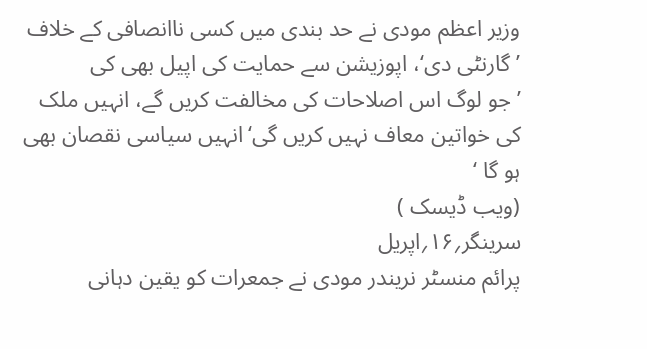وزیر اعظم مودی نے حد بندی میں کسی ناانصافی کے خلاف ’گارنٹی دی‘، اپوزیشن سے حمایت کی اپیل بھی کی
’ جو لوگ اس اصلاحات کی مخالفت کریں گے، انہیں ملک کی خواتین معاف نہیں کریں گی‘انہیں سیاسی نقصان بھی ہو گا ‘
(ویب ڈیسک )
سرینگر؍۱۶؍اپریل
پرائم منسٹر نریندر مودی نے جمعرات کو یقین دہانی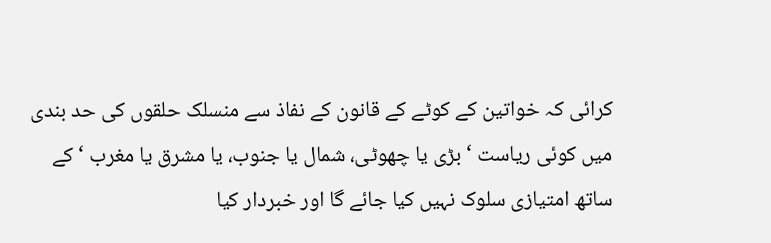کرائی کہ خواتین کے کوٹے کے قانون کے نفاذ سے منسلک حلقوں کی حد بندی میں کوئی ریاست ‘ بڑی یا چھوٹی، شمال یا جنوب، یا مشرق یا مغرب ‘ کے ساتھ امتیازی سلوک نہیں کیا جائے گا اور خبردار کیا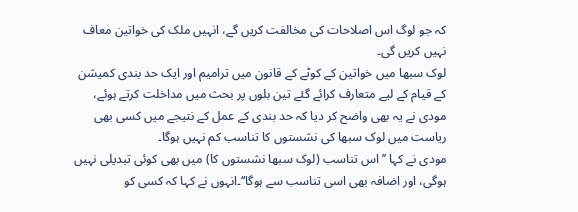کہ جو لوگ اس اصلاحات کی مخالفت کریں گے، انہیں ملک کی خواتین معاف نہیں کریں گی۔
لوک سبھا میں خواتین کے کوٹے کے قانون میں ترامیم اور ایک حد بندی کمیشن کے قیام کے لیے متعارف کرائے گئے تین بلوں پر بحث میں مداخلت کرتے ہوئے، مودی نے یہ بھی واضح کر دیا کہ حد بندی کے عمل کے نتیجے میں کسی بھی ریاست میں لوک سبھا کی نشستوں کا تناسب کم نہیں ہوگا۔
مودی نے کہا ’’اس تناسب (لوک سبھا نشستوں کا) میں بھی کوئی تبدیلی نہیں ہوگی، اور اضافہ بھی اسی تناسب سے ہوگا‘‘۔انہوں نے کہا کہ کسی کو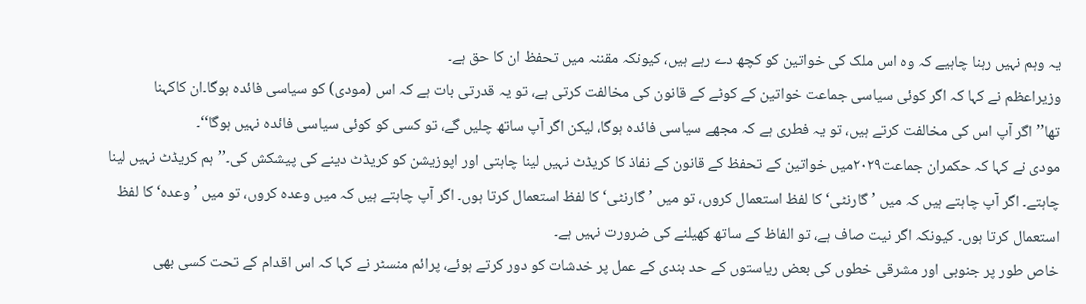یہ وہم نہیں رہنا چاہیے کہ وہ اس ملک کی خواتین کو کچھ دے رہے ہیں، کیونکہ مقننہ میں تحفظ ان کا حق ہے۔
وزیراعظم نے کہا کہ اگر کوئی سیاسی جماعت خواتین کے کوٹے کے قانون کی مخالفت کرتی ہے، تو یہ قدرتی بات ہے کہ اس (مودی) کو سیاسی فائدہ ہوگا۔ان کاکہنا تھا’’اگر آپ اس کی مخالفت کرتے ہیں، تو یہ فطری ہے کہ مجھے سیاسی فائدہ ہوگا، لیکن اگر آپ ساتھ چلیں گے، تو کسی کو کوئی سیاسی فائدہ نہیں ہوگا‘‘۔
مودی نے کہا کہ حکمران جماعت۲۰۲۹میں خواتین کے تحفظ کے قانون کے نفاذ کا کریڈٹ نہیں لینا چاہتی اور اپوزیشن کو کریڈٹ دینے کی پیشکش کی۔’’ہم کریڈٹ نہیں لینا چاہتے۔ اگر آپ چاہتے ہیں کہ میں ’گارنٹی‘ کا لفظ استعمال کروں، تو میں ’گارنٹی‘ کا لفظ استعمال کرتا ہوں۔ اگر آپ چاہتے ہیں کہ میں وعدہ کروں، تو میں ’وعدہ‘ کا لفظ استعمال کرتا ہوں۔ کیونکہ اگر نیت صاف ہے، تو الفاظ کے ساتھ کھیلنے کی ضرورت نہیں ہے۔
خاص طور پر جنوبی اور مشرقی خطوں کی بعض ریاستوں کے حد بندی کے عمل پر خدشات کو دور کرتے ہوئے، پرائم منسٹر نے کہا کہ اس اقدام کے تحت کسی بھی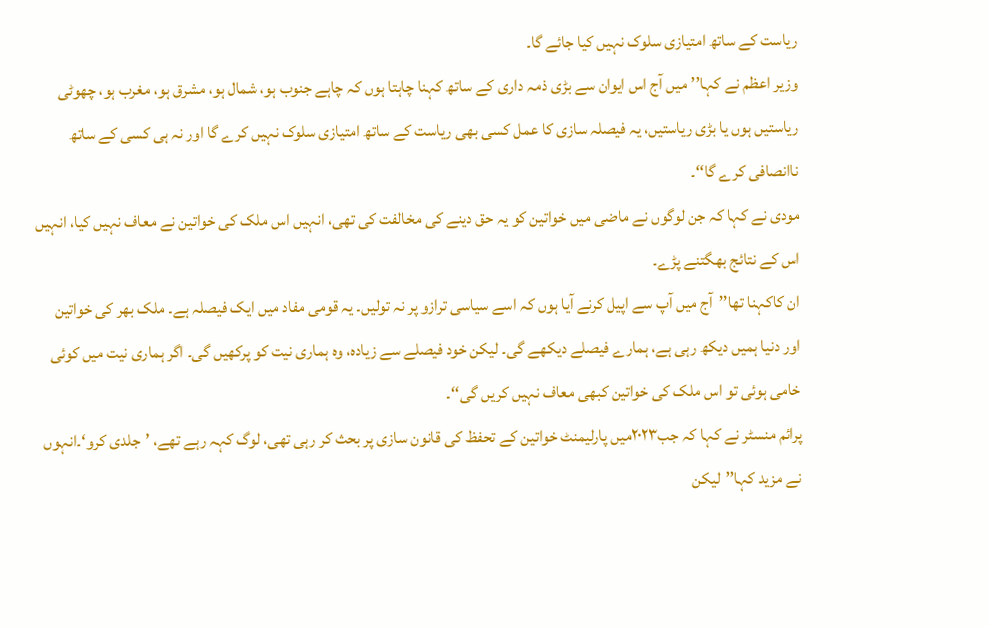ریاست کے ساتھ امتیازی سلوک نہیں کیا جائے گا۔
وزیر اعظم نے کہا’’میں آج اس ایوان سے بڑی ذمہ داری کے ساتھ کہنا چاہتا ہوں کہ چاہے جنوب ہو، شمال ہو، مشرق ہو، مغرب ہو، چھوٹی ریاستیں ہوں یا بڑی ریاستیں، یہ فیصلہ سازی کا عمل کسی بھی ریاست کے ساتھ امتیازی سلوک نہیں کرے گا اور نہ ہی کسی کے ساتھ ناانصافی کرے گا‘‘۔
مودی نے کہا کہ جن لوگوں نے ماضی میں خواتین کو یہ حق دینے کی مخالفت کی تھی، انہیں اس ملک کی خواتین نے معاف نہیں کیا، انہیں اس کے نتائج بھگتنے پڑے۔
ان کاکہنا تھا’’آج میں آپ سے اپیل کرنے آیا ہوں کہ اسے سیاسی ترازو پر نہ تولیں۔ یہ قومی مفاد میں ایک فیصلہ ہے۔ ملک بھر کی خواتین اور دنیا ہمیں دیکھ رہی ہے، ہمارے فیصلے دیکھے گی۔ لیکن خود فیصلے سے زیادہ، وہ ہماری نیت کو پرکھیں گی۔ اگر ہماری نیت میں کوئی خامی ہوئی تو اس ملک کی خواتین کبھی معاف نہیں کریں گی‘‘۔
پرائم منسٹر نے کہا کہ جب۲۰۲۳میں پارلیمنٹ خواتین کے تحفظ کی قانون سازی پر بحث کر رہی تھی، لوگ کہہ رہے تھے، ’جلدی کرو‘۔انہوں نے مزید کہا’’لیکن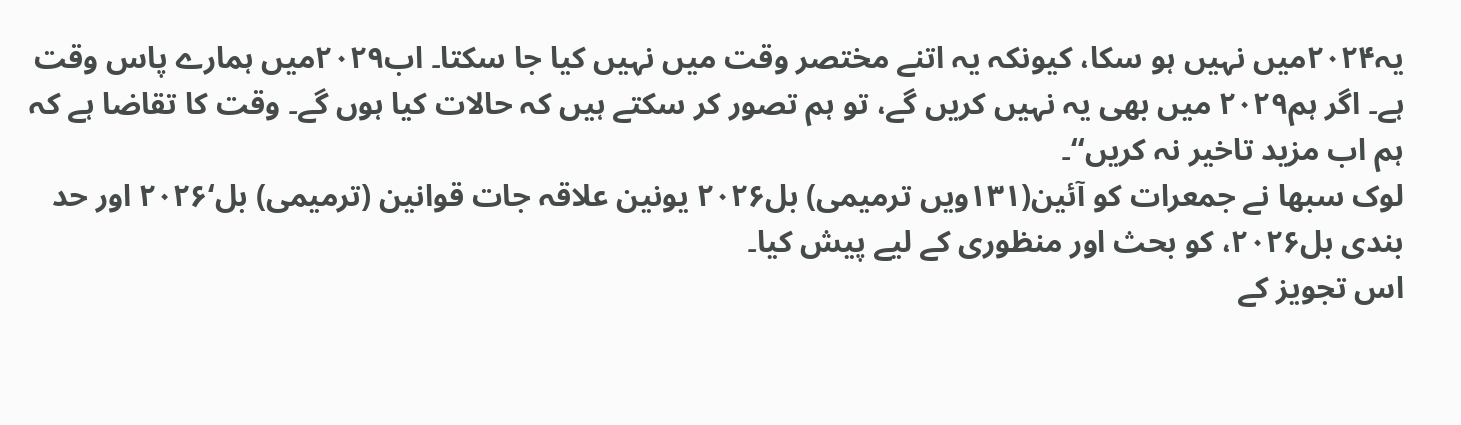یہ۲۰۲۴میں نہیں ہو سکا، کیونکہ یہ اتنے مختصر وقت میں نہیں کیا جا سکتا۔ اب۲۰۲۹میں ہمارے پاس وقت ہے۔ اگر ہم۲۰۲۹ میں بھی یہ نہیں کریں گے، تو ہم تصور کر سکتے ہیں کہ حالات کیا ہوں گے۔ وقت کا تقاضا ہے کہ ہم اب مزید تاخیر نہ کریں‘‘۔
لوک سبھا نے جمعرات کو آئین(۱۳۱ویں ترمیمی) بل۲۰۲۶ یونین علاقہ جات قوانین (ترمیمی) بل‘۲۰۲۶ اور حد بندی بل۲۰۲۶، کو بحث اور منظوری کے لیے پیش کیا۔
اس تجویز کے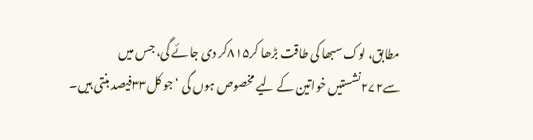مطابق، لوک سبھا کی طاقت بڑھا کر۸۱۵کر دی جائے گی، جس میں سے۲۷۲نشستیں خواتین کے لیے مخصوص ہوں گی ‘جو کل۳۳فیصد بنتی ہیں۔